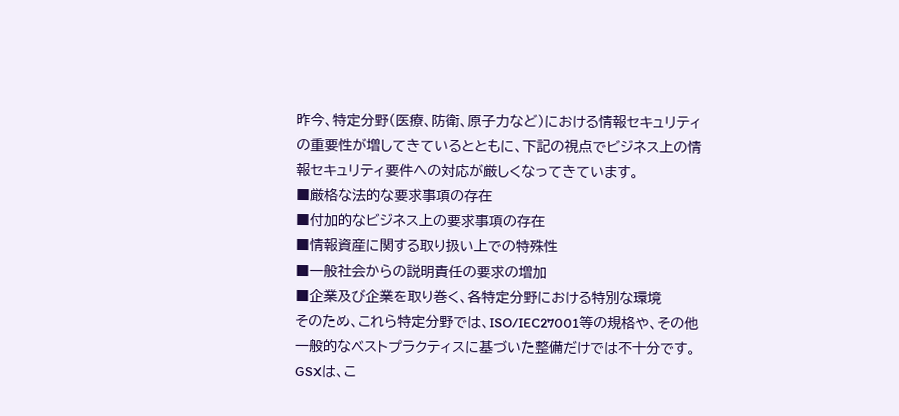昨今、特定分野(医療、防衛、原子力など)における情報セキュリティの重要性が増してきているとともに、下記の視点でビジネス上の情報セキュリティ要件への対応が厳しくなってきています。
■厳格な法的な要求事項の存在
■付加的なビジネス上の要求事項の存在
■情報資産に関する取り扱い上での特殊性
■一般社会からの説明責任の要求の増加
■企業及び企業を取り巻く、各特定分野における特別な環境
そのため、これら特定分野では、ISO/IEC27001等の規格や、その他一般的なベストプラクティスに基づいた整備だけでは不十分です。
GSXは、こ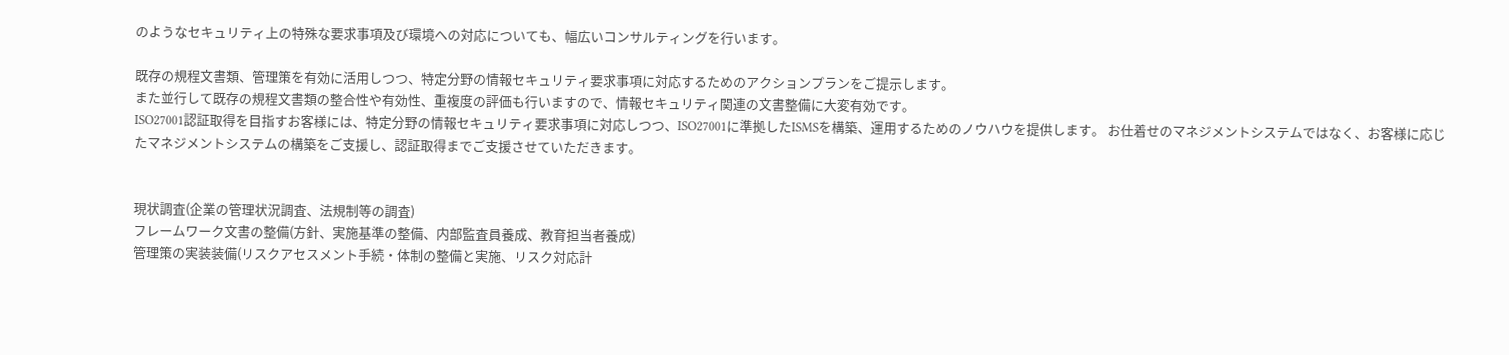のようなセキュリティ上の特殊な要求事項及び環境への対応についても、幅広いコンサルティングを行います。

既存の規程文書類、管理策を有効に活用しつつ、特定分野の情報セキュリティ要求事項に対応するためのアクションプランをご提示します。
また並行して既存の規程文書類の整合性や有効性、重複度の評価も行いますので、情報セキュリティ関連の文書整備に大変有効です。
ISO27001認証取得を目指すお客様には、特定分野の情報セキュリティ要求事項に対応しつつ、ISO27001に準拠したISMSを構築、運用するためのノウハウを提供します。 お仕着せのマネジメントシステムではなく、お客様に応じたマネジメントシステムの構築をご支援し、認証取得までご支援させていただきます。


現状調査(企業の管理状況調査、法規制等の調査)
フレームワーク文書の整備(方針、実施基準の整備、内部監査員養成、教育担当者養成)
管理策の実装装備(リスクアセスメント手続・体制の整備と実施、リスク対応計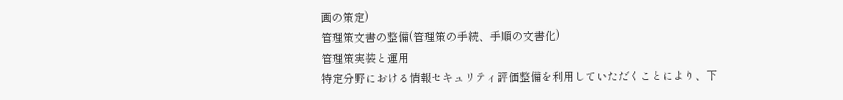画の策定)
管理策文書の整備(管理策の手続、手順の文書化)
管理策実装と運用
特定分野における情報セキュリティ評価整備を利用していただくことにより、下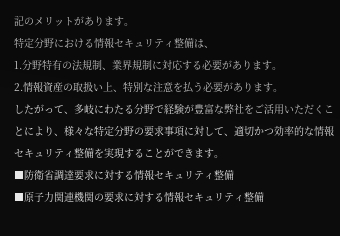記のメリットがあります。
特定分野における情報セキュリティ整備は、
1.分野特有の法規制、業界規制に対応する必要があります。
2.情報資産の取扱い上、特別な注意を払う必要があります。
したがって、多岐にわたる分野で経験が豊富な弊社をご活用いただくことにより、様々な特定分野の要求事項に対して、適切かつ効率的な情報セキュリティ整備を実現することができます。
■防衛省調達要求に対する情報セキュリティ整備
■原子力関連機関の要求に対する情報セキュリティ整備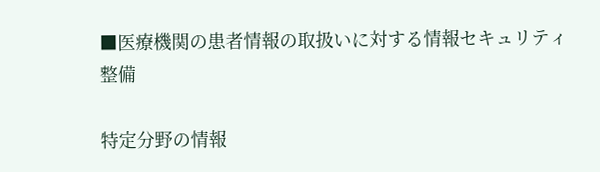■医療機関の患者情報の取扱いに対する情報セキュリティ整備

特定分野の情報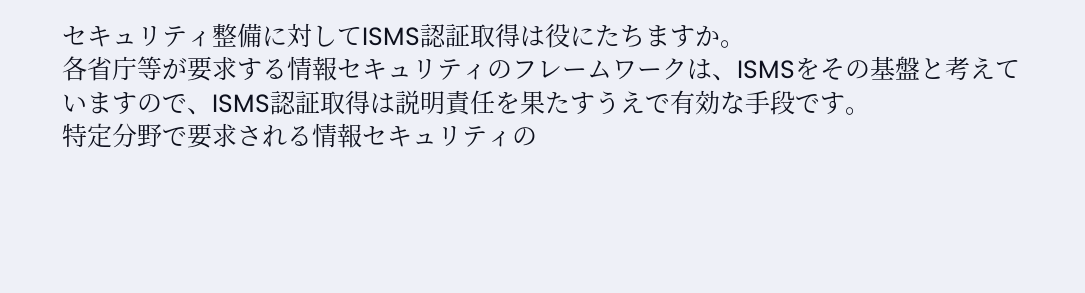セキュリティ整備に対してISMS認証取得は役にたちますか。
各省庁等が要求する情報セキュリティのフレームワークは、ISMSをその基盤と考えていますので、ISMS認証取得は説明責任を果たすうえで有効な手段です。
特定分野で要求される情報セキュリティの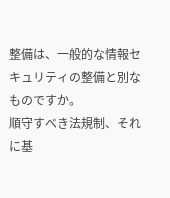整備は、一般的な情報セキュリティの整備と別なものですか。
順守すべき法規制、それに基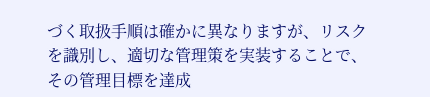づく取扱手順は確かに異なりますが、リスクを識別し、適切な管理策を実装することで、その管理目標を達成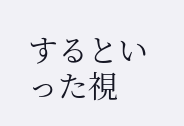するといった視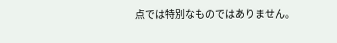点では特別なものではありません。